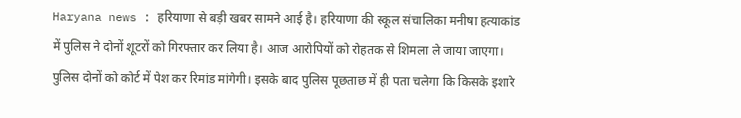Haryana news : हरियाणा से बड़ी खबर सामने आई है। हरियाणा की स्कूल संचालिका मनीषा हत्याकांड में पुलिस ने दोनों शूटरों को गिरफ्तार कर लिया है। आज आरोपियों को रोहतक से शिमला ले जाया जाएगा। पुलिस दोनों को कोर्ट में पेश कर रिमांड मांगेगी। इसके बाद पुलिस पूछताछ में ही पता चलेगा कि किसके इशारे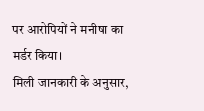पर आरोपियों ने मनीषा का मर्डर किया।
मिली जानकारी के अनुसार,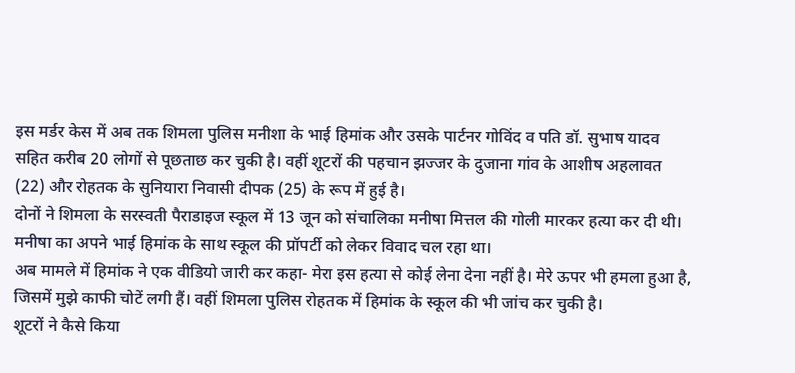इस मर्डर केस में अब तक शिमला पुलिस मनीशा के भाई हिमांक और उसके पार्टनर गोविंद व पति डॉ. सुभाष यादव सहित करीब 20 लोगों से पूछताछ कर चुकी है। वहीं शूटरों की पहचान झज्जर के दुजाना गांव के आशीष अहलावत (22) और रोहतक के सुनियारा निवासी दीपक (25) के रूप में हुई है।
दोनों ने शिमला के सरस्वती पैराडाइज स्कूल में 13 जून को संचालिका मनीषा मित्तल की गोली मारकर हत्या कर दी थी। मनीषा का अपने भाई हिमांक के साथ स्कूल की प्रॉपर्टी को लेकर विवाद चल रहा था।
अब मामले में हिमांक ने एक वीडियो जारी कर कहा- मेरा इस हत्या से कोई लेना देना नहीं है। मेरे ऊपर भी हमला हुआ है, जिसमें मुझे काफी चोटें लगी हैं। वहीं शिमला पुलिस रोहतक में हिमांक के स्कूल की भी जांच कर चुकी है।
शूटरों ने कैसे किया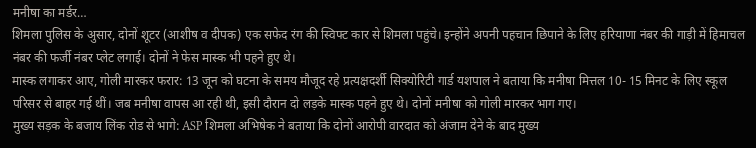मनीषा का मर्डर…
शिमला पुलिस के अुसार, दोनों शूटर (आशीष व दीपक) एक सफेद रंग की स्विफ्ट कार से शिमला पहुंचे। इन्होंने अपनी पहचान छिपाने के लिए हरियाणा नंबर की गाड़ी में हिमाचल नंबर की फर्जी नंबर प्लेट लगाई। दोनों ने फेस मास्क भी पहने हुए थे।
मास्क लगाकर आए, गोली मारकर फरार: 13 जून को घटना के समय मौजूद रहे प्रत्यक्षदर्शी सिक्योरिटी गार्ड यशपाल ने बताया कि मनीषा मित्तल 10- 15 मिनट के लिए स्कूल परिसर से बाहर गई थीं। जब मनीषा वापस आ रही थी, इसी दौरान दो लड़के मास्क पहने हुए थे। दोनों मनीषा को गोली मारकर भाग गए।
मुख्य सड़क के बजाय लिंक रोड से भागे: ASP शिमला अभिषेक ने बताया कि दोनों आरोपी वारदात को अंजाम देने के बाद मुख्य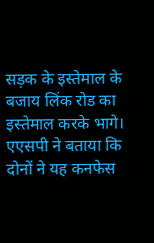सड़क के इस्तेमाल के बजाय लिंक रोड का इस्तेमाल करके भागे। एएसपी ने बताया कि दोनों ने यह कनफेस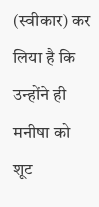(स्वीकार) कर लिया है कि उन्होंने ही मनीषा को शूट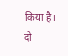किया है। दो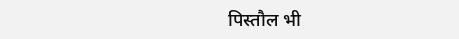पिस्तौल भी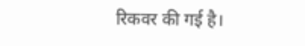रिकवर की गई है।